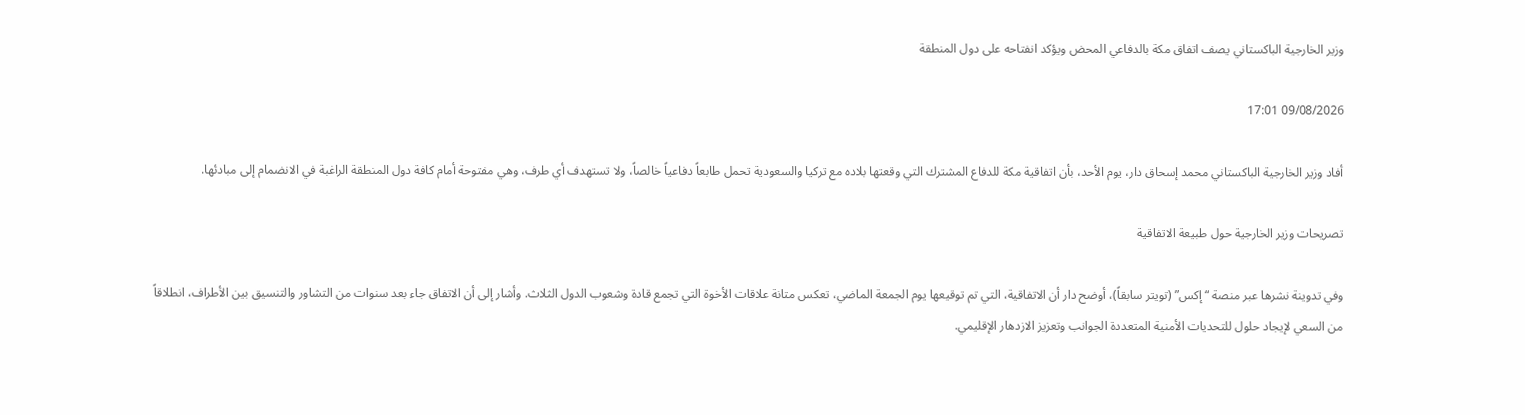وزير الخارجية الباكستاني يصف اتفاق مكة بالدفاعي المحض ويؤكد انفتاحه على دول المنطقة

09/08/2026 17:01

أفاد وزير الخارجية الباكستاني محمد إسحاق دار، يوم الأحد، بأن اتفاقية مكة للدفاع المشترك التي وقعتها بلاده مع تركيا والسعودية تحمل طابعاً دفاعياً خالصاً، ولا تستهدف أي طرف، وهي مفتوحة أمام كافة دول المنطقة الراغبة في الانضمام إلى مبادئها.

تصريحات وزير الخارجية حول طبيعة الاتفاقية

وفي تدوينة نشرها عبر منصة “إكس” (تويتر سابقاً)، أوضح دار أن الاتفاقية، التي تم توقيعها يوم الجمعة الماضي، تعكس متانة علاقات الأخوة التي تجمع قادة وشعوب الدول الثلاث. وأشار إلى أن الاتفاق جاء بعد سنوات من التشاور والتنسيق بين الأطراف، انطلاقاً من السعي لإيجاد حلول للتحديات الأمنية المتعددة الجوانب وتعزيز الازدهار الإقليمي.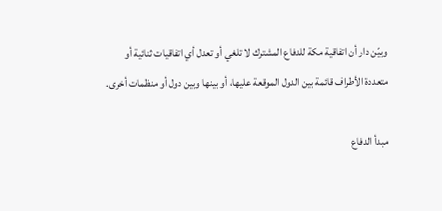وبيّن دار أن اتفاقية مكة للدفاع المشترك لا تلغي أو تعدل أي اتفاقيات ثنائية أو متعددة الأطراف قائمة بين الدول الموقعة عليها، أو بينها وبين دول أو منظمات أخرى.

مبدأ الدفاع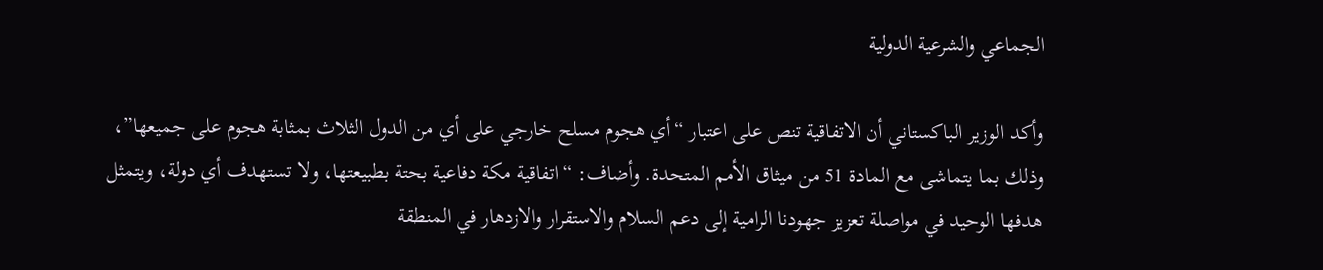الجماعي والشرعية الدولية

وأكد الوزير الباكستاني أن الاتفاقية تنص على اعتبار “أي هجوم مسلح خارجي على أي من الدول الثلاث بمثابة هجوم على جميعها”، وذلك بما يتماشى مع المادة 51 من ميثاق الأمم المتحدة. وأضاف: “اتفاقية مكة دفاعية بحتة بطبيعتها، ولا تستهدف أي دولة، ويتمثل هدفها الوحيد في مواصلة تعزيز جهودنا الرامية إلى دعم السلام والاستقرار والازدهار في المنطقة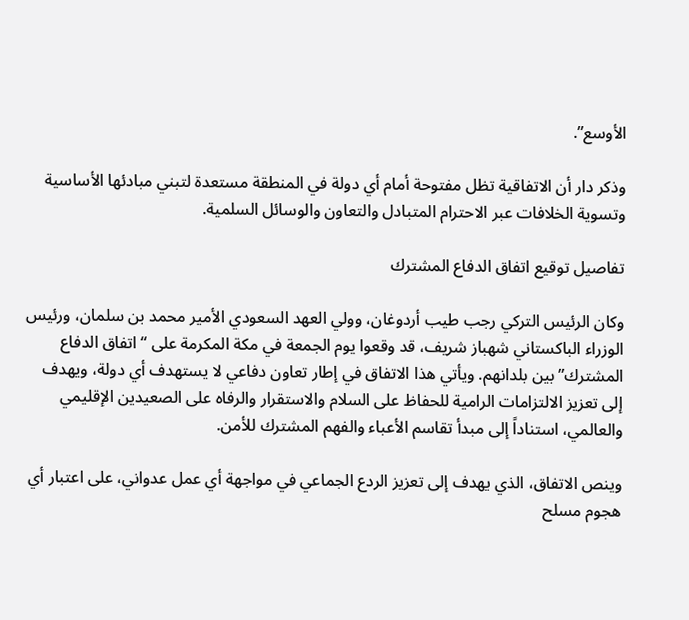الأوسع”.

وذكر دار أن الاتفاقية تظل مفتوحة أمام أي دولة في المنطقة مستعدة لتبني مبادئها الأساسية وتسوية الخلافات عبر الاحترام المتبادل والتعاون والوسائل السلمية.

تفاصيل توقيع اتفاق الدفاع المشترك

وكان الرئيس التركي رجب طيب أردوغان، وولي العهد السعودي الأمير محمد بن سلمان، ورئيس الوزراء الباكستاني شهباز شريف، قد وقعوا يوم الجمعة في مكة المكرمة على “اتفاق الدفاع المشترك” بين بلدانهم. ويأتي هذا الاتفاق في إطار تعاون دفاعي لا يستهدف أي دولة، ويهدف إلى تعزيز الالتزامات الرامية للحفاظ على السلام والاستقرار والرفاه على الصعيدين الإقليمي والعالمي، استناداً إلى مبدأ تقاسم الأعباء والفهم المشترك للأمن.

وينص الاتفاق، الذي يهدف إلى تعزيز الردع الجماعي في مواجهة أي عمل عدواني، على اعتبار أي هجوم مسلح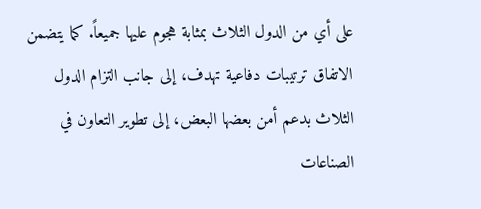على أي من الدول الثلاث بمثابة هجوم عليها جميعاً. كما يتضمن الاتفاق ترتيبات دفاعية تهدف، إلى جانب التزام الدول الثلاث بدعم أمن بعضها البعض، إلى تطوير التعاون في الصناعات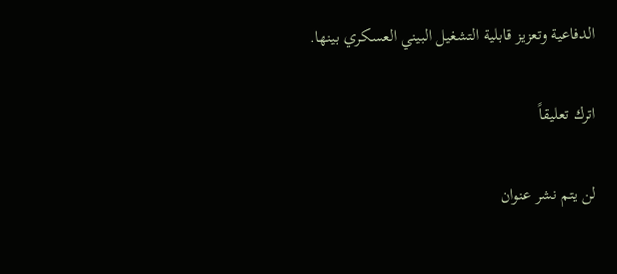الدفاعية وتعزيز قابلية التشغيل البيني العسكري بينها.

اترك تعليقاً

لن يتم نشر عنوان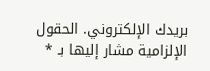بريدك الإلكتروني. الحقول الإلزامية مشار إليها بـ *